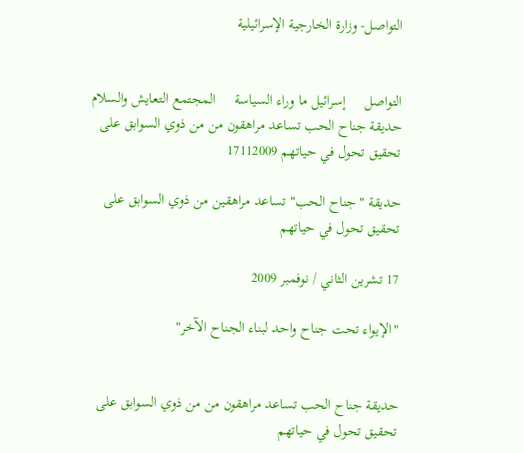التواصل- وزارة الخارجية الإسرائيلية


التواصل     إسرائيل ما وراء السياسة     المجتمع التعايش والسلام     حديقة جناح الحب تساعد مراهقون من من ذوي السوابق على تحقيق تحول في حياتهم 17112009

حديقة "جناح الحب" تساعد مراهقين من ذوي السوابق على تحقيق تحول في حياتهم

17 تشرين الثاني / نوفمبر 2009

"الإيواء تحت جناح واحد لبناء الجناح الآخر"


حديقة جناح الحب تساعد مراهقون من من ذوي السوابق على تحقيق تحول في حياتهم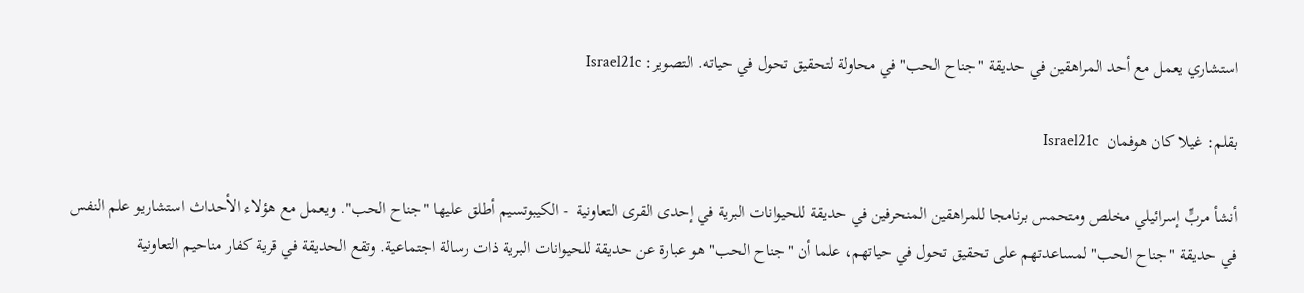استشاري يعمل مع أحد المراهقين في حديقة "جناح الحب" في محاولة لتحقيق تحول في حياته. التصوير: Israel21c

بقلم: غيلا كان هوفمان  Israel21c

أنشأ مربٍّ إسرائيلي مخلص ومتحمس برنامجا للمراهقين المنحرفين في حديقة للحيوانات البرية في إحدى القرى التعاونية  - الكيبوتسيم أطلق عليها "جناح الحب". ويعمل مع هؤلاء الأحداث استشاريو علم النفس في حديقة "جناح الحب" لمساعدتهم على تحقيق تحول في حياتهم، علما أن "جناح الحب" هو عبارة عن حديقة للحيوانات البرية ذات رسالة اجتماعية. وتقع الحديقة في قرية كفار مناحيم التعاونية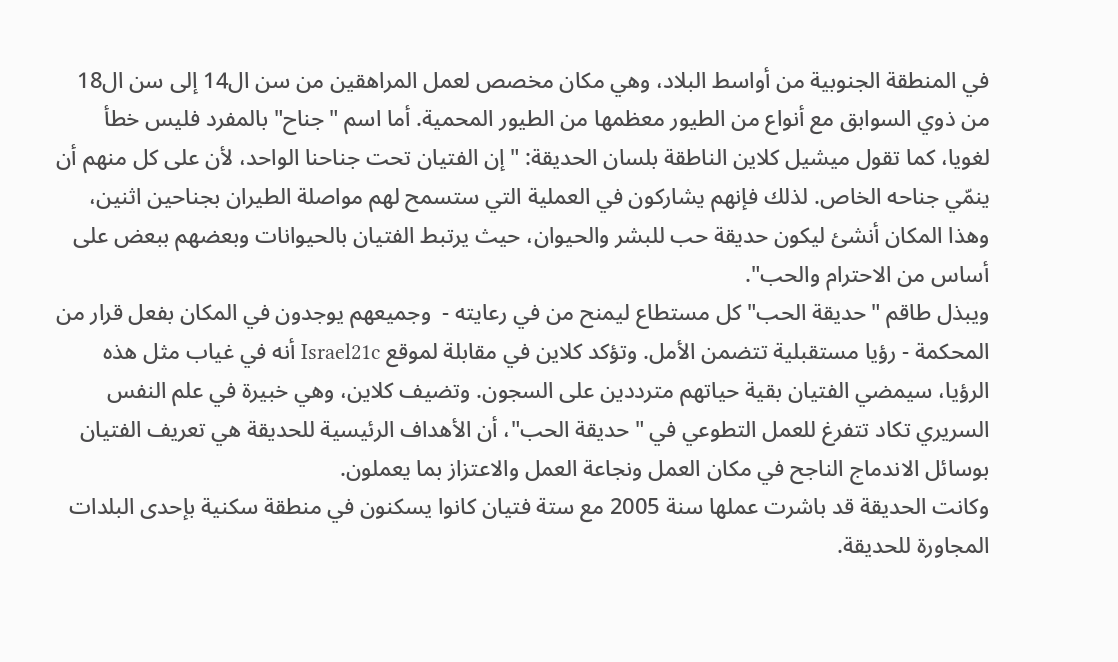في المنطقة الجنوبية من أواسط البلاد، وهي مكان مخصص لعمل المراهقين من سن ال14 إلى سن ال18 من ذوي السوابق مع أنواع من الطيور معظمها من الطيور المحمية. أما اسم "جناح" بالمفرد فليس خطأ لغويا، كما تقول ميشيل كلاين الناطقة بلسان الحديقة: "إن الفتيان تحت جناحنا الواحد، لأن على كل منهم أن ينمّي جناحه الخاص. لذلك فإنهم يشاركون في العملية التي ستسمح لهم مواصلة الطيران بجناحين اثنين، وهذا المكان أنشئ ليكون حديقة حب للبشر والحيوان، حيث يرتبط الفتيان بالحيوانات وبعضهم ببعض على أساس من الاحترام والحب".
ويبذل طاقم "حديقة الحب" كل مستطاع ليمنح من في رعايته -  وجميعهم يوجدون في المكان بفعل قرار من المحكمة - رؤيا مستقبلية تتضمن الأمل. وتؤكد كلاين في مقابلة لموقع Israel21c أنه في غياب مثل هذه الرؤيا، سيمضي الفتيان بقية حياتهم مترددين على السجون. وتضيف كلاين، وهي خبيرة في علم النفس السريري تكاد تتفرغ للعمل التطوعي في "حديقة الحب"، أن الأهداف الرئيسية للحديقة هي تعريف الفتيان بوسائل الاندماج الناجح في مكان العمل ونجاعة العمل والاعتزاز بما يعملون.
وكانت الحديقة قد باشرت عملها سنة 2005 مع ستة فتيان كانوا يسكنون في منطقة سكنية بإحدى البلدات المجاورة للحديقة.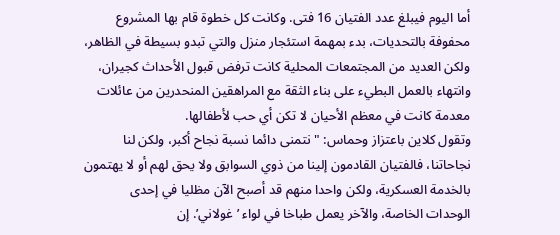أما اليوم فيبلغ عدد الفتيان 16 فتى. وكانت كل خطوة قام بها المشروع محفوفة بالتحديات، بدء بمهمة استئجار منزل والتي تبدو بسيطة في الظاهر، ولكن العديد من المجتمعات المحلية كانت ترفض قبول الأحداث كجيران، وانتهاء بالعمل البطيء على بناء الثقة مع المراهقين المنحدرين من عائلات معدمة كانت في معظم الأحيان لا تكن أي حب لأطفالها.
وتقول كلاين باعتزاز وحماس: "نتمنى دائما نسبة نجاح أكبر، ولكن لنا نجاحاتنا، فالفتيان القادمون إلينا من ذوي السوابق ولا يحق لهم أو لا يهتمون بالخدمة العسكرية، ولكن واحدا منهم قد أصبح الآن مظليا في إحدى الوحدات الخاصة، والآخر يعمل طباخا في لواء ’غولاني’. إن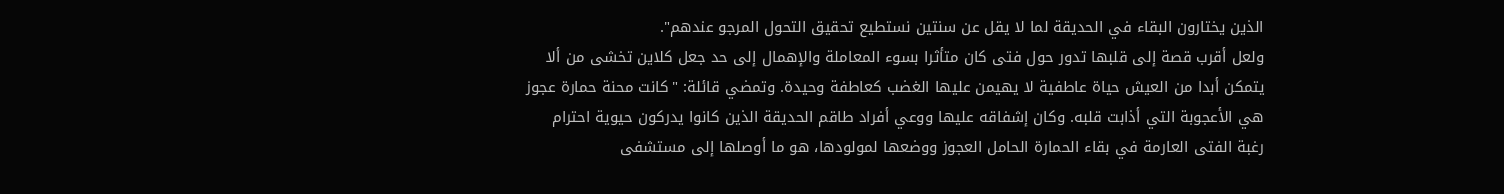الذين يختارون البقاء في الحديقة لما لا يقل عن سنتين نستطيع تحقيق التحول المرجو عندهم".
ولعل أقرب قصة إلى قلبها تدور حول فتى كان متأثرا بسوء المعاملة والإهمال إلى حد جعل كلاين تخشى من ألا يتمكن أبدا من العيش حياة عاطفية لا يهيمن عليها الغضب كعاطفة وحيدة. وتمضي قائلة: "كانت محنة حمارة عجوز هي الأعجوبة التي أذابت قلبه. وكان إشفاقه عليها ووعي أفراد طاقم الحديقة الذين كانوا يدركون حيوية احترام رغبة الفتى العارمة في بقاء الحمارة الحامل العجوز ووضعها لمولودها، هو ما أوصلها إلى مستشفى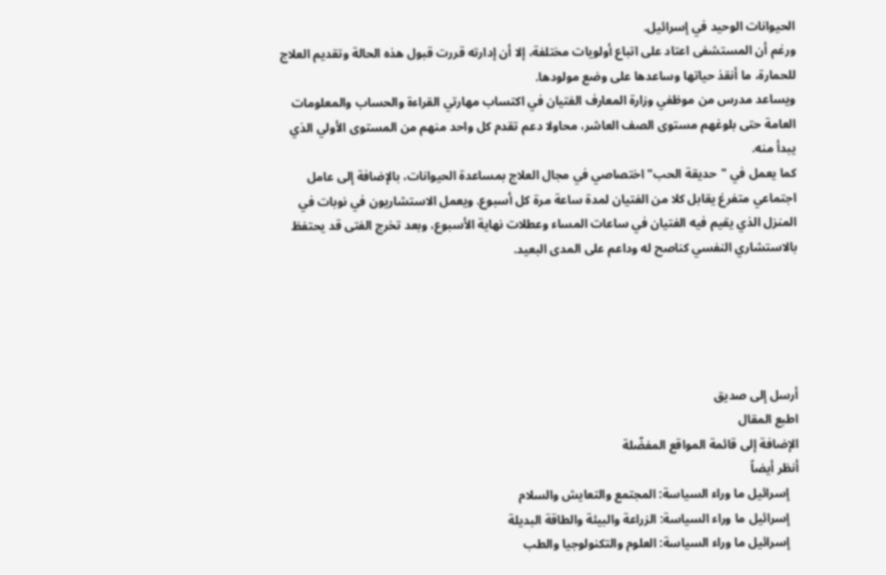الحيوانات الوحيد في إسرائيل.
ورغم أن المستشفى اعتاد على اتباع أولويات مختلفة، إلا أن إدارته قررت قبول هذه الحالة وتقديم العلاج للحمارة، ما أنقذ حياتها وساعدها على وضع مولودها.
ويساعد مدرس من موظفي وزارة المعارف الفتيان في اكتساب مهارتي القراءة والحساب والمعلومات العامة حتى بلوغهم مستوى الصف العاشر، محاولا دعم تقدم كل واحد منهم من المستوى الأولي الذي يبدأ منه.
كما يعمل في "حديقة الحب" اختصاصي في مجال العلاج بمساعدة الحيوانات، بالإضافة إلى عامل اجتماعي متفرغ يقابل كلا من الفتيان لمدة ساعة مرة كل أسبوع. ويعمل الاستشاريون في نوبات في المنزل الذي يقيم فيه الفتيان في ساعات المساء وعطلات نهاية الأسبوع، وبعد تخرج الفتى قد يحتفظ بالاستشاري النفسي كناصح له وداعم على المدى البعيد.





أرسل إلى صديق
اطبع المقال
الإضافة إلى قائمة المواقع المفضّلة
أنظر أيضاً
   إسرائيل ما وراء السياسة: المجتمع والتعايش والسلام
   إسرائيل ما وراء السياسة: الزراعة والبيئة والطاقة البديلة
   إسرائيل ما وراء السياسة: العلوم والتكنولوجيا والطب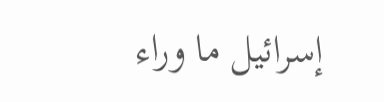إسرائيل ما وراء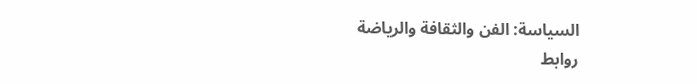السياسة: الفن والثقافة والرياضة
روابط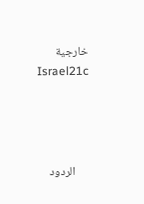خارجية
  Israel21c




     الردود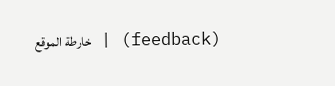(feedback) | خارطة الموقع